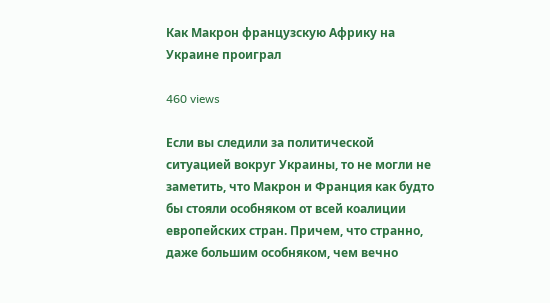Как Макрон французскую Африку на Украине проиграл

460 views

Если вы следили за политической ситуацией вокруг Украины, то не могли не заметить, что Макрон и Франция как будто бы стояли особняком от всей коалиции европейских стран. Причем, что странно, даже большим особняком, чем вечно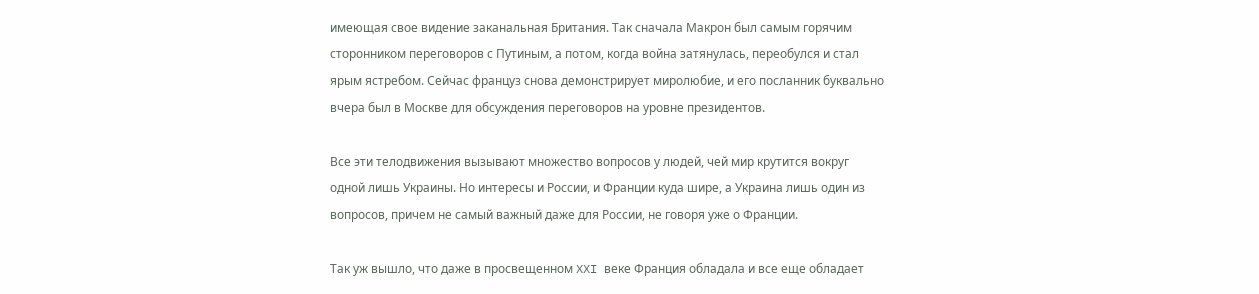имеющая свое видение заканальная Британия. Так сначала Макрон был самым горячим сторонником переговоров с Путиным, а потом, когда война затянулась, переобулся и стал ярым ястребом. Сейчас француз снова демонстрирует миролюбие, и его посланник буквально вчера был в Москве для обсуждения переговоров на уровне президентов.

Все эти телодвижения вызывают множество вопросов у людей, чей мир крутится вокруг одной лишь Украины. Но интересы и России, и Франции куда шире, а Украина лишь один из вопросов, причем не самый важный даже для России, не говоря уже о Франции.

Так уж вышло, что даже в просвещенном XXI веке Франция обладала и все еще обладает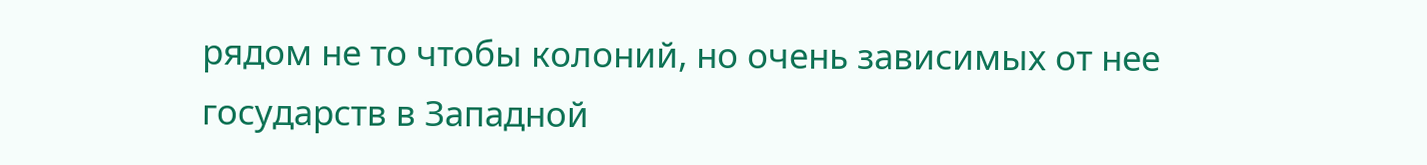рядом не то чтобы колоний, но очень зависимых от нее государств в Западной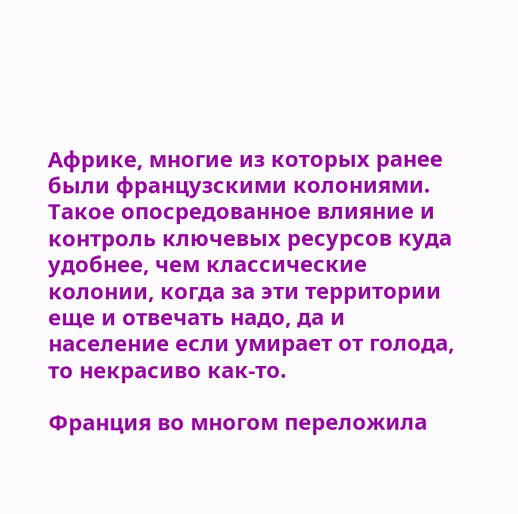Африке, многие из которых ранее были французскими колониями. Такое опосредованное влияние и контроль ключевых ресурсов куда удобнее, чем классические колонии, когда за эти территории еще и отвечать надо, да и население если умирает от голода, то некрасиво как-то.

Франция во многом переложила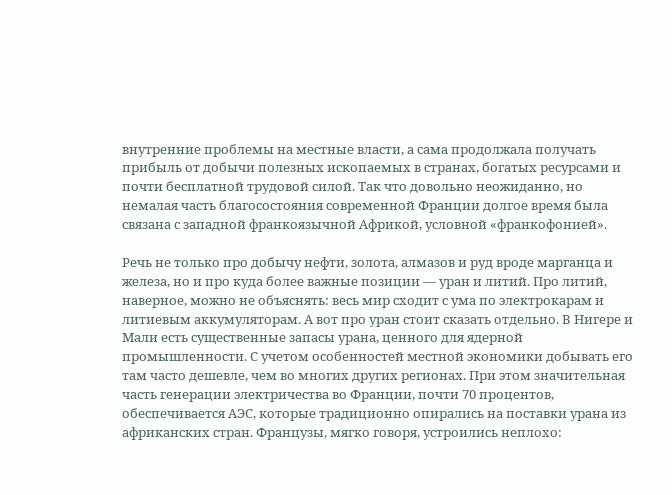внутренние проблемы на местные власти, а сама продолжала получать прибыль от добычи полезных ископаемых в странах, богатых ресурсами и почти бесплатной трудовой силой. Так что довольно неожиданно, но немалая часть благосостояния современной Франции долгое время была связана с западной франкоязычной Африкой, условной «франкофонией».

Речь не только про добычу нефти, золота, алмазов и руд вроде марганца и железа, но и про куда более важные позиции — уран и литий. Про литий, наверное, можно не объяснять: весь мир сходит с ума по электрокарам и литиевым аккумуляторам. А вот про уран стоит сказать отдельно. В Нигере и Мали есть существенные запасы урана, ценного для ядерной промышленности. С учетом особенностей местной экономики добывать его там часто дешевле, чем во многих других регионах. При этом значительная часть генерации электричества во Франции, почти 70 процентов, обеспечивается АЭС, которые традиционно опирались на поставки урана из африканских стран. Французы, мягко говоря, устроились неплохо: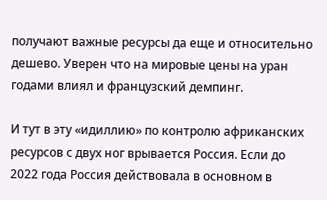получают важные ресурсы да еще и относительно дешево. Уверен что на мировые цены на уран годами влиял и французский демпинг.

И тут в эту «идиллию» по контролю африканских ресурсов с двух ног врывается Россия. Если до 2022 года Россия действовала в основном в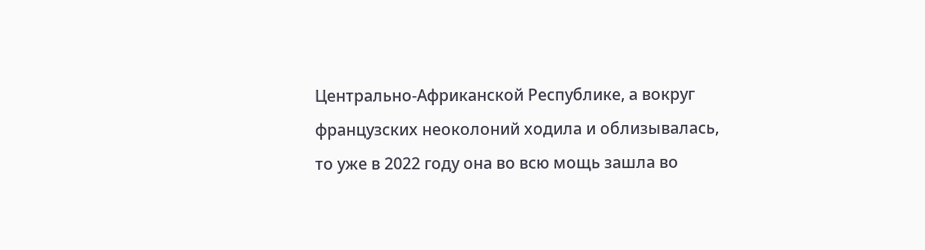Центрально-Африканской Республике, а вокруг французских неоколоний ходила и облизывалась, то уже в 2022 году она во всю мощь зашла во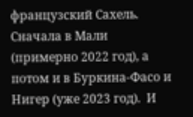французский Сахель. Сначала в Мали (примерно 2022 год), а потом и в Буркина-Фасо и Нигер (уже 2023 год).  И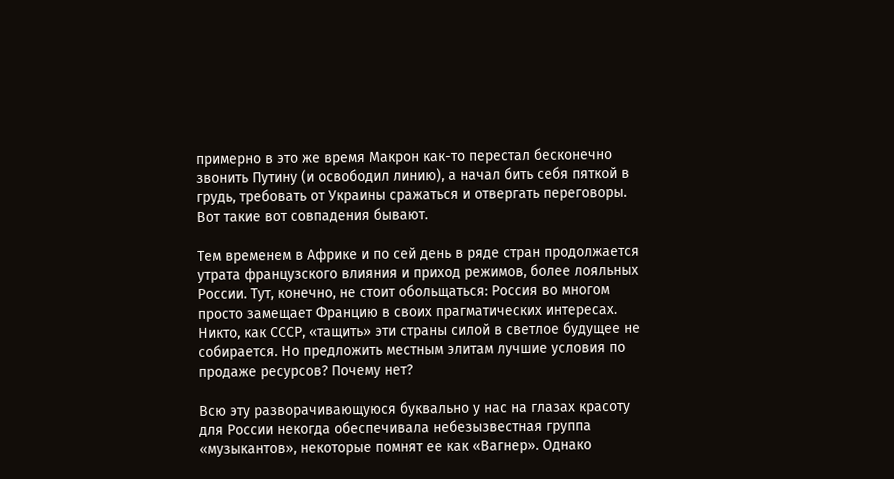примерно в это же время Макрон как-то перестал бесконечно звонить Путину (и освободил линию), а начал бить себя пяткой в грудь, требовать от Украины сражаться и отвергать переговоры. Вот такие вот совпадения бывают.

Тем временем в Африке и по сей день в ряде стран продолжается утрата французского влияния и приход режимов, более лояльных России. Тут, конечно, не стоит обольщаться: Россия во многом просто замещает Францию в своих прагматических интересах. Никто, как СССР, «тащить» эти страны силой в светлое будущее не собирается. Но предложить местным элитам лучшие условия по продаже ресурсов? Почему нет?

Всю эту разворачивающуюся буквально у нас на глазах красоту для России некогда обеспечивала небезызвестная группа «музыкантов», некоторые помнят ее как «Вагнер». Однако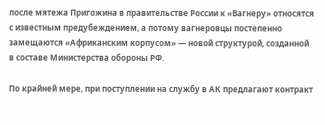после мятежа Пригожина в правительстве России к «Вагнеру» относятся с известным предубеждением, а потому вагнеровцы постепенно замещаются «Африканским корпусом» — новой структурой, созданной в составе Министерства обороны РФ.

По крайней мере, при поступлении на службу в АК предлагают контракт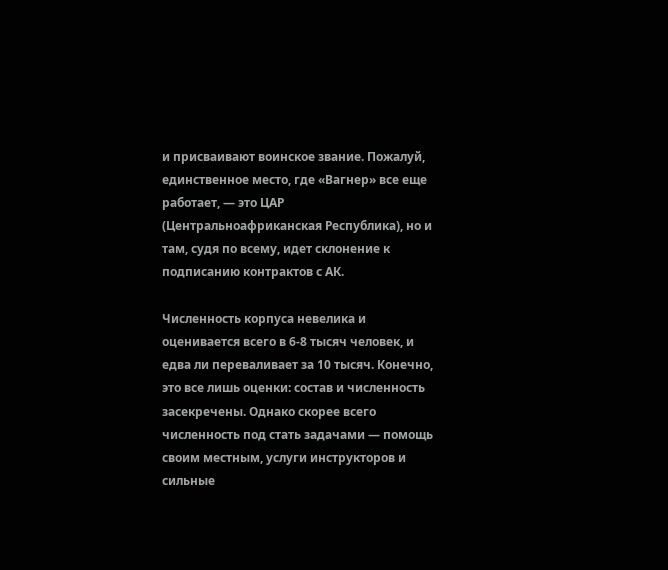и присваивают воинское звание. Пожалуй, единственное место, где «Вагнер» все еще работает, — это ЦАР (Центральноафриканская Республика), но и там, судя по всему, идет склонение к подписанию контрактов с АК.

Численность корпуса невелика и оценивается всего в 6-8 тысяч человек, и едва ли переваливает за 10 тысяч. Конечно, это все лишь оценки: состав и численность засекречены. Однако скорее всего численность под стать задачами — помощь своим местным, услуги инструкторов и сильные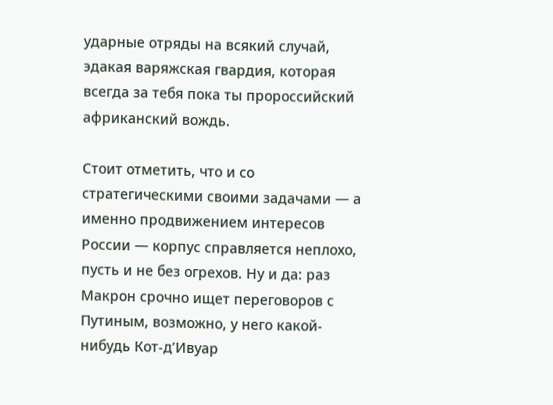ударные отряды на всякий случай, эдакая варяжская гвардия, которая всегда за тебя пока ты пророссийский африканский вождь.

Стоит отметить, что и со стратегическими своими задачами — а именно продвижением интересов России — корпус справляется неплохо, пусть и не без огрехов. Ну и да: раз Макрон срочно ищет переговоров с Путиным, возможно, у него какой-нибудь Кот-д’Ивуар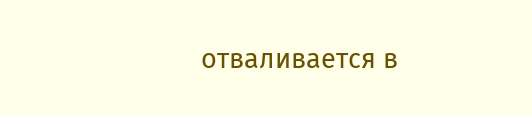отваливается в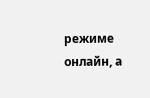режиме онлайн, а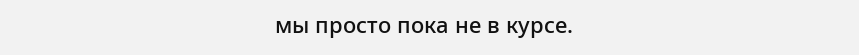мы просто пока не в курсе.